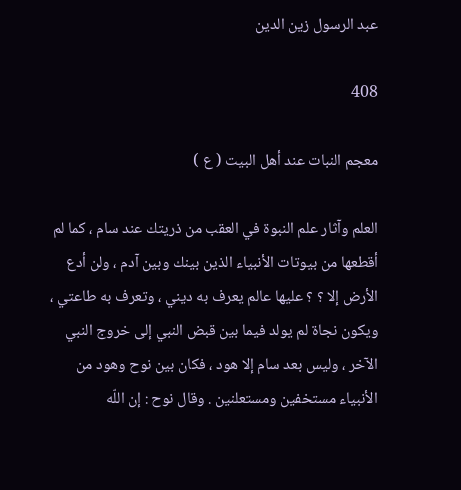عبد الرسول زين الدين

408

معجم النبات عند أهل البيت ( ع )

العلم وآثار علم النبوة في العقب من ذريتك عند سام ، كما لم أقطعها من بيوتات الأنبياء الذين بينك وبين آدم ، ولن أدع الأرض إلا ؟ ؟ عليها عالم يعرف به ديني ، وتعرف به طاعتي ، ويكون نجاة لم يولد فيما بين قبض النبي إلى خروج النبي الآخر ، وليس بعد سام إلا هود ، فكان بين نوح وهود من الأنبياء مستخفين ومستعلنين . وقال نوح : إن اللّه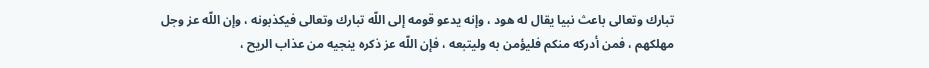تبارك وتعالى باعث نبيا يقال له هود ، وإنه يدعو قومه إلى اللّه تبارك وتعالى فيكذبونه ، وإن اللّه عز وجل مهلكهم ، فمن أدركه منكم فليؤمن به وليتبعه ، فإن اللّه عز ذكره ينجيه من عذاب الريح ،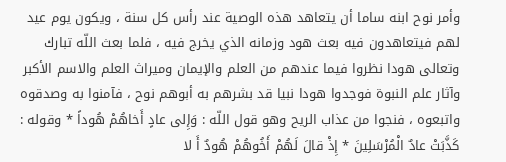وأمر نوح ابنه ساما أن يتعاهد هذه الوصية عند رأس كل سنة ، ويكون يوم عيد لهم فيتعاهدون فيه بعث هود وزمانه الذي يخرج فيه ، فلما بعث اللّه تبارك وتعالى هودا نظروا فيما عندهم من العلم والإيمان وميراث العلم والاسم الأكبر وآثار علم النبوة فوجدوا هودا نبيا قد بشرهم به أبوهم نوح ، فآمنوا به وصدقوه واتبعوه ، فنجوا من عذاب الريح وهو قول اللّه : وَإِلى عادٍ أَخاهُمْ هُوداً * وقوله : كَذَّبَتْ عادٌ الْمُرْسَلِينَ * إِذْ قالَ لَهُمْ أَخُوهُمْ هُودٌ أَ لا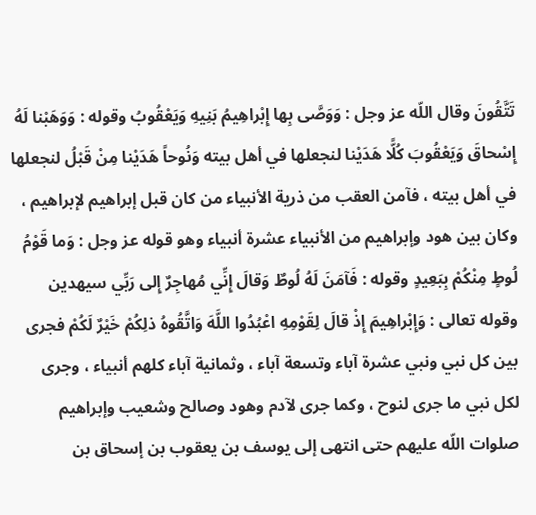تَتَّقُونَ وقال اللّه عز وجل : وَوَصَّى بِها إِبْراهِيمُ بَنِيهِ وَيَعْقُوبُ وقوله : وَوَهَبْنا لَهُ إِسْحاقَ وَيَعْقُوبَ كُلًّا هَدَيْنا لنجعلها في أهل بيته وَنُوحاً هَدَيْنا مِنْ قَبْلُ لنجعلها في أهل بيته ، فآمن العقب من ذرية الأنبياء من كان قبل إبراهيم لإبراهيم ، وكان بين هود وإبراهيم من الأنبياء عشرة أنبياء وهو قوله عز وجل : وَما قَوْمُ لُوطٍ مِنْكُمْ بِبَعِيدٍ وقوله : فَآمَنَ لَهُ لُوطٌ وَقالَ إِنِّي مُهاجِرٌ إِلى رَبِّي سيهدين وقوله تعالى : وَإِبْراهِيمَ إِذْ قالَ لِقَوْمِهِ اعْبُدُوا اللَّهَ وَاتَّقُوهُ ذلِكُمْ خَيْرٌ لَكُمْ فجرى بين كل نبي ونبي عشرة آباء وتسعة آباء ، وثمانية آباء كلهم أنبياء ، وجرى لكل نبي ما جرى لنوح ، وكما جرى لآدم وهود وصالح وشعيب وإبراهيم صلوات اللّه عليهم حتى انتهى إلى يوسف بن يعقوب بن إسحاق بن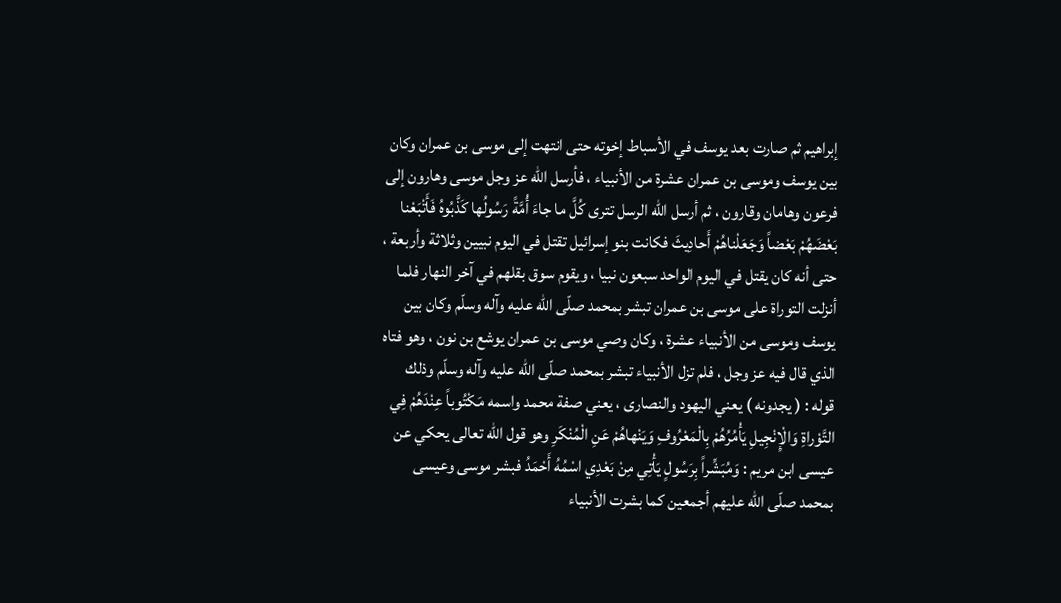إبراهيم ثم صارت بعد يوسف في الأسباط إخوته حتى انتهت إلى موسى بن عمران وكان بين يوسف وموسى بن عمران عشرة من الأنبياء ، فأرسل اللّه عز وجل موسى وهارون إلى فرعون وهامان وقارون ، ثم أرسل اللّه الرسل تترى كُلَّ ما جاءَ أُمَّةً رَسُولُها كَذَّبُوهُ فَأَتْبَعْنا بَعْضَهُمْ بَعْضاً وَجَعَلْناهُمْ أَحادِيثَ فكانت بنو إسرائيل تقتل في اليوم نبيين وثلاثة وأربعة ، حتى أنه كان يقتل في اليوم الواحد سبعون نبيا ، ويقوم سوق بقلهم في آخر النهار فلما أنزلت التوراة على موسى بن عمران تبشر بمحمد صلّى اللّه عليه وآله وسلّم وكان بين يوسف وموسى من الأنبياء عشرة ، وكان وصي موسى بن عمران يوشع بن نون ، وهو فتاه الذي قال فيه عز وجل ، فلم تزل الأنبياء تبشر بمحمد صلّى اللّه عليه وآله وسلّم وذلك قوله : ( يجدونه ) يعني اليهود والنصارى ، يعني صفة محمد واسمه مَكْتُوباً عِنْدَهُمْ فِي التَّوْراةِ وَالْإِنْجِيلِ يَأْمُرُهُمْ بِالْمَعْرُوفِ وَيَنْهاهُمْ عَنِ الْمُنْكَرِ وهو قول اللّه تعالى يحكي عن عيسى ابن مريم : وَمُبَشِّراً بِرَسُولٍ يَأْتِي مِنْ بَعْدِي اسْمُهُ أَحْمَدُ فبشر موسى وعيسى بمحمد صلّى اللّه عليهم أجمعين كما بشرت الأنبياء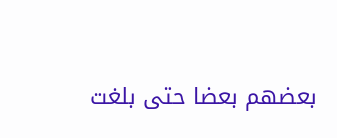بعضهم بعضا حتى بلغت